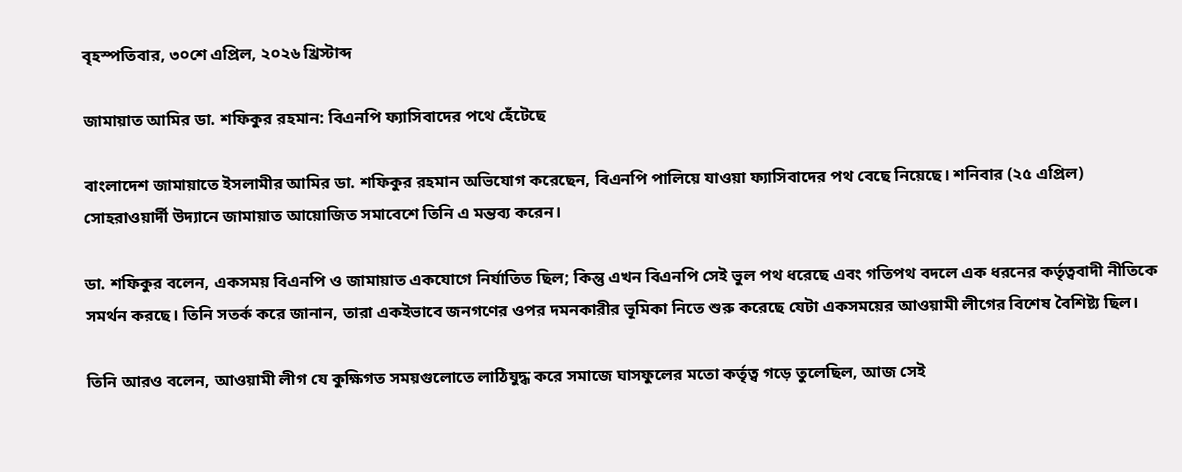বৃহস্পতিবার, ৩০শে এপ্রিল, ২০২৬ খ্রিস্টাব্দ

জামায়াত আমির ডা. শফিকুর রহমান: বিএনপি ফ্যাসিবাদের পথে হেঁটেছে

বাংলাদেশ জামায়াতে ইসলামীর আমির ডা. শফিকুর রহমান অভিযোগ করেছেন, বিএনপি পালিয়ে যাওয়া ফ্যাসিবাদের পথ বেছে নিয়েছে। শনিবার (২৫ এপ্রিল) সোহরাওয়ার্দী উদ্যানে জামায়াত আয়োজিত সমাবেশে তিনি এ মন্তব্য করেন।

ডা. শফিকুর বলেন, একসময় বিএনপি ও জামায়াত একযোগে নির্যাতিত ছিল; কিন্তু এখন বিএনপি সেই ভুল পথ ধরেছে এবং গতিপথ বদলে এক ধরনের কর্তৃত্ববাদী নীতিকে সমর্থন করছে। তিনি সতর্ক করে জানান, তারা একইভাবে জনগণের ওপর দমনকারীর ভূমিকা নিতে শুরু করেছে যেটা একসময়ের আওয়ামী লীগের বিশেষ বৈশিষ্ট্য ছিল।

তিনি আরও বলেন, আওয়ামী লীগ যে কুক্ষিগত সময়গুলোতে লাঠিযুদ্ধ করে সমাজে ঘাসফুলের মতো কর্তৃত্ব গড়ে তুলেছিল, আজ সেই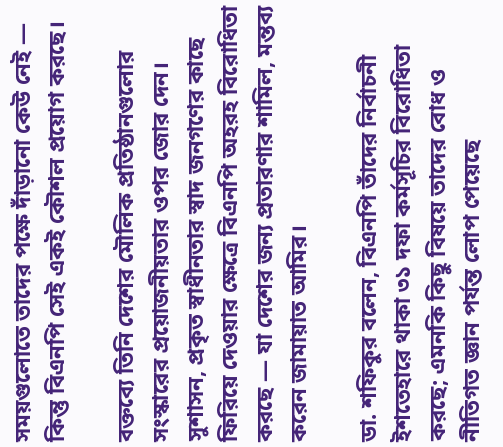সময়গুলোতে তাদের পক্ষে দাঁড়ানো কেউ নেই — কিন্তু বিএনপি সেই একই কৌশল প্রয়োগ করছে।

বক্তব্যে তিনি দেশের মৌলিক প্রতিষ্ঠানগুলোর সংস্কারের প্রয়োজনীয়তার ওপর জোর দেন। সুশাসন, প্রকৃত স্বাধীনতার স্বাদ জনগণের কাছে ফিরিয়ে দেওয়ার ক্ষেত্রে বিএনপি অহরহ বিরোধিতা করছে — যা দেশের জন্য প্রতারণার শামিল, মন্তব্য করেন জামায়াত আমির।

ডা. শফিকুর বলেন, বিএনপি তাঁদের নির্বাচনী ইশতেহারে থাকা ৩১ দফা কর্মসূচির বিরোধিতা করছে; এমনকি কিছু বিষয়ে তাদের বোধ ও নীতিগত জ্ঞান পর্যন্ত লোপ পেয়েছে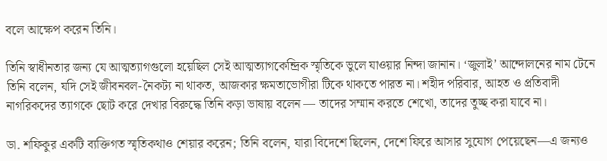বলে আক্ষেপ করেন তিনি।

তিনি স্বাধীনতার জন্য যে আত্মত্যাগগুলো হয়েছিল সেই আত্মত্যাগকেন্দ্রিক স্মৃতিকে ভুলে যাওয়ার নিন্দা জানান। ‘জুলাই’ আন্দোলনের নাম টেনে তিনি বলেন, যদি সেই জীবনবল-নৈকট্য না থাকত, আজকার ক্ষমতাভোগীরা টিকে থাকতে পারত না। শহীদ পরিবার, আহত ও প্রতিবাদী নাগরিকদের ত্যাগকে ছোট করে দেখার বিরুদ্ধে তিনি কড়া ভাষায় বলেন — তাদের সম্মান করতে শেখো, তাদের তুচ্ছ করা যাবে না।

ডা. শফিকুর একটি ব্যক্তিগত স্মৃতিকথাও শেয়ার করেন; তিনি বলেন, যারা বিদেশে ছিলেন, দেশে ফিরে আসার সুযোগ পেয়েছেন—এ জন্যও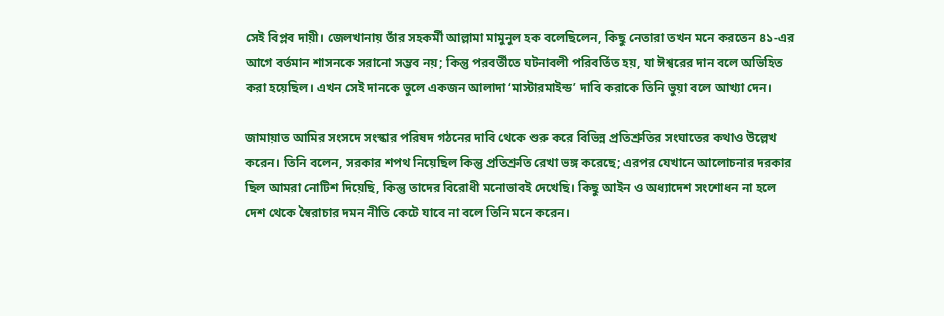সেই বিপ্লব দায়ী। জেলখানায় তাঁর সহকর্মী আল্লামা মামুনুল হক বলেছিলেন, কিছু নেতারা তখন মনে করতেন ৪১-এর আগে বর্তমান শাসনকে সরানো সম্ভব নয়; কিন্তু পরবর্তীতে ঘটনাবলী পরিবর্তিত হয়, যা ঈশ্বরের দান বলে অভিহিত করা হয়েছিল। এখন সেই দানকে ভুলে একজন আলাদা ‘মাস্টারমাইন্ড’ দাবি করাকে তিনি ভুয়া বলে আখ্যা দেন।

জামায়াত আমির সংসদে সংস্কার পরিষদ গঠনের দাবি থেকে শুরু করে বিভিন্ন প্রতিশ্রুতির সংঘাতের কথাও উল্লেখ করেন। তিনি বলেন, সরকার শপথ নিয়েছিল কিন্তু প্রতিশ্রুতি রেখা ভঙ্গ করেছে; এরপর যেখানে আলোচনার দরকার ছিল আমরা নোটিশ দিয়েছি, কিন্তু তাদের বিরোধী মনোভাবই দেখেছি। কিছু আইন ও অধ্যাদেশ সংশোধন না হলে দেশ থেকে স্বৈরাচার দমন নীতি কেটে যাবে না বলে তিনি মনে করেন।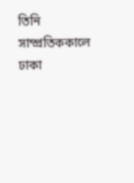তিনি সাম্প্রতিককালে ঢাকা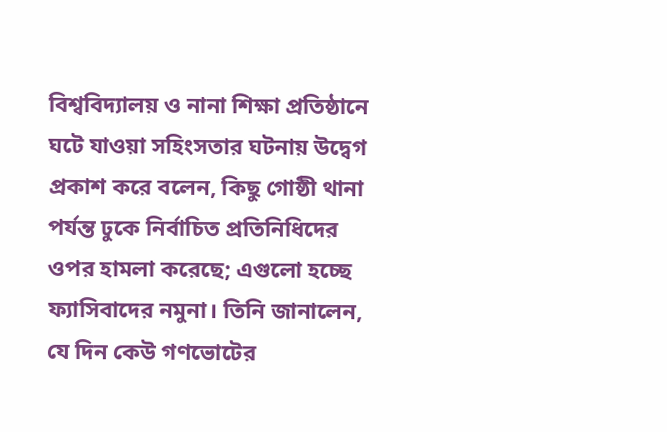বিশ্ববিদ্যালয় ও নানা শিক্ষা প্রতিষ্ঠানে ঘটে যাওয়া সহিংসতার ঘটনায় উদ্বেগ প্রকাশ করে বলেন, কিছু গোষ্ঠী থানা পর্যন্ত ঢুকে নির্বাচিত প্রতিনিধিদের ওপর হামলা করেছে; এগুলো হচ্ছে ফ্যাসিবাদের নমুনা। তিনি জানালেন, যে দিন কেউ গণভোটের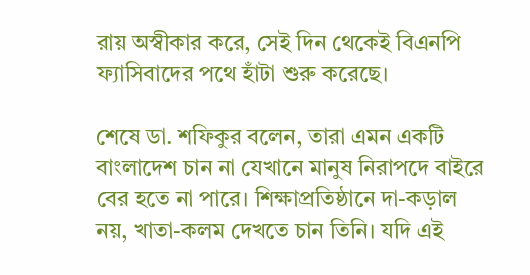রায় অস্বীকার করে, সেই দিন থেকেই বিএনপি ফ্যাসিবাদের পথে হাঁটা শুরু করেছে।

শেষে ডা. শফিকুর বলেন, তারা এমন একটি বাংলাদেশ চান না যেখানে মানুষ নিরাপদে বাইরে বের হতে না পারে। শিক্ষাপ্রতিষ্ঠানে দা-কড়াল নয়, খাতা-কলম দেখতে চান তিনি। যদি এই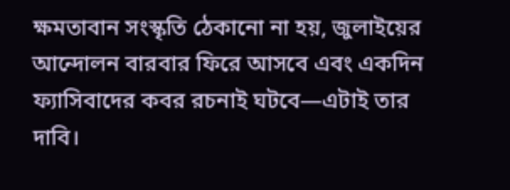ক্ষমতাবান সংস্কৃতি ঠেকানো না হয়, জুলাইয়ের আন্দোলন বারবার ফিরে আসবে এবং একদিন ফ্যাসিবাদের কবর রচনাই ঘটবে—এটাই তার দাবি।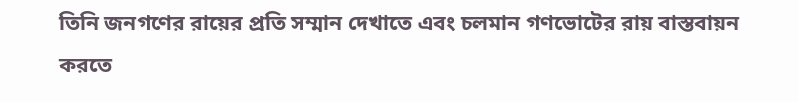তিনি জনগণের রায়ের প্রতি সম্মান দেখাতে এবং চলমান গণভোটের রায় বাস্তবায়ন করতে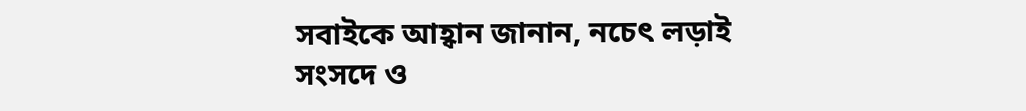সবাইকে আহ্বান জানান, নচেৎ লড়াই সংসদে ও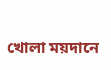খোলা ময়দানে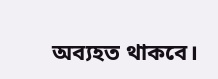অব্যহত থাকবে।